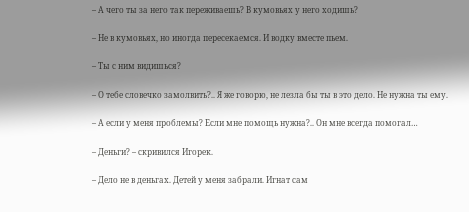– А чего ты за него так переживаешь? В кумовьях у него ходишь?

– Не в кумовьях, но иногда пересекаемся. И водку вместе пьем.

– Ты с ним видишься?

– О тебе словечко замолвить?.. Я же говорю, не лезла бы ты в это дело. Не нужна ты ему.

– А если у меня проблемы? Если мне помощь нужна?.. Он мне всегда помогал…

– Деньги? – скривился Игорек.

– Дело не в деньгах. Детей у меня забрали. Игнат сам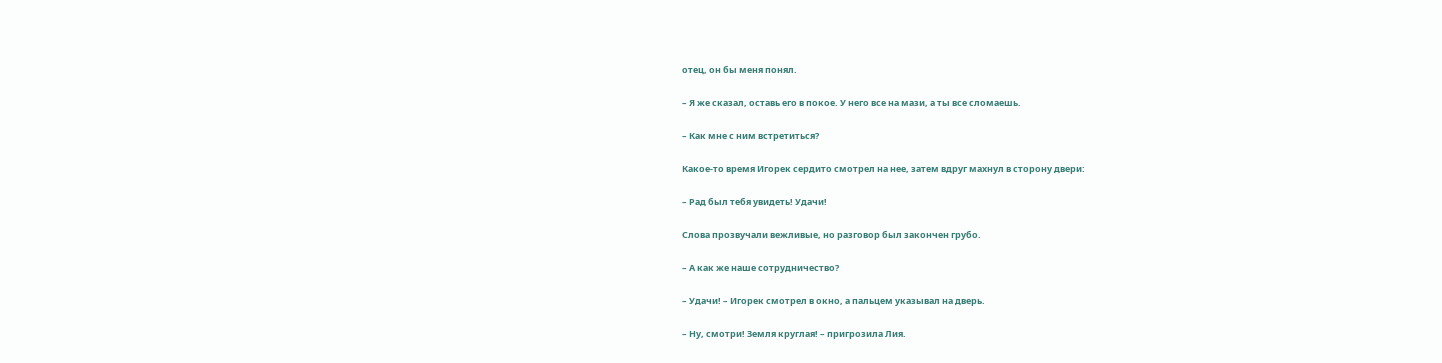отец, он бы меня понял.

– Я же сказал, оставь его в покое. У него все на мази, а ты все сломаешь.

– Как мне с ним встретиться?

Какое-то время Игорек сердито смотрел на нее, затем вдруг махнул в сторону двери:

– Рад был тебя увидеть! Удачи!

Слова прозвучали вежливые, но разговор был закончен грубо.

– А как же наше сотрудничество?

– Удачи! – Игорек смотрел в окно, а пальцем указывал на дверь.

– Ну, смотри! Земля круглая! – пригрозила Лия.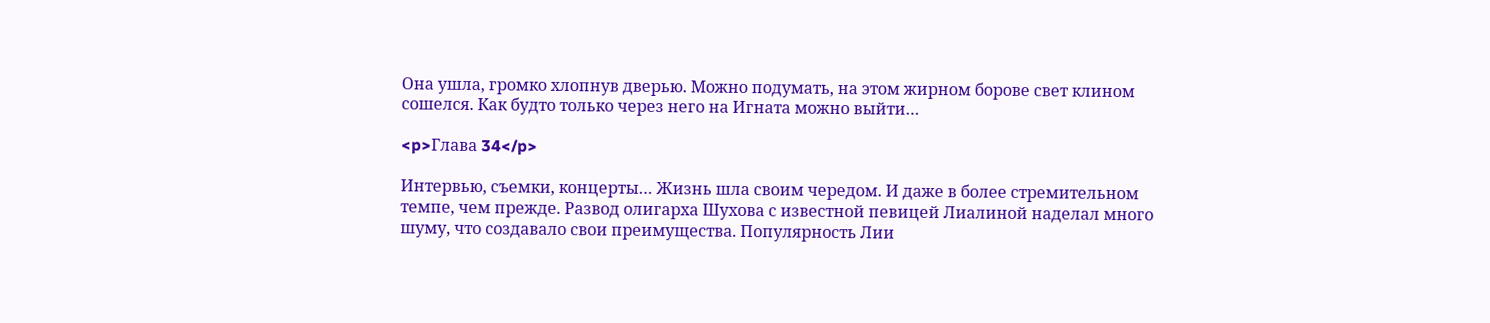Она ушла, громко хлопнув дверью. Можно подумать, на этом жирном борове свет клином сошелся. Как будто только через него на Игната можно выйти…

<p>Глава 34</p>

Интервью, съемки, концерты… Жизнь шла своим чередом. И даже в более стремительном темпе, чем прежде. Развод олигарха Шухова с известной певицей Лиалиной наделал много шуму, что создавало свои преимущества. Популярность Лии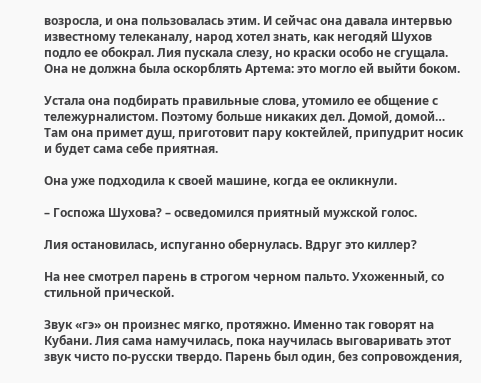возросла, и она пользовалась этим. И сейчас она давала интервью известному телеканалу, народ хотел знать, как негодяй Шухов подло ее обокрал. Лия пускала слезу, но краски особо не сгущала. Она не должна была оскорблять Артема: это могло ей выйти боком.

Устала она подбирать правильные слова, утомило ее общение с тележурналистом. Поэтому больше никаких дел. Домой, домой… Там она примет душ, приготовит пару коктейлей, припудрит носик и будет сама себе приятная.

Она уже подходила к своей машине, когда ее окликнули.

– Госпожа Шухова? – осведомился приятный мужской голос.

Лия остановилась, испуганно обернулась. Вдруг это киллер?

На нее смотрел парень в строгом черном пальто. Ухоженный, со стильной прической.

Звук «гэ» он произнес мягко, протяжно. Именно так говорят на Кубани. Лия сама намучилась, пока научилась выговаривать этот звук чисто по-русски твердо. Парень был один, без сопровождения,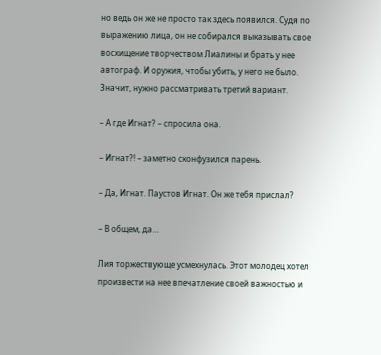но ведь он же не просто так здесь появился. Судя по выражению лица, он не собирался выказывать свое восхищение творчеством Лиалины и брать у нее автограф. И оружия, чтобы убить, у него не было. Значит, нужно рассматривать третий вариант.

– А где Игнат? – спросила она.

– Игнат?! – заметно сконфузился парень.

– Да, Игнат. Паустов Игнат. Он же тебя прислал?

– В общем, да…

Лия торжествующе усмехнулась. Этот молодец хотел произвести на нее впечатление своей важностью и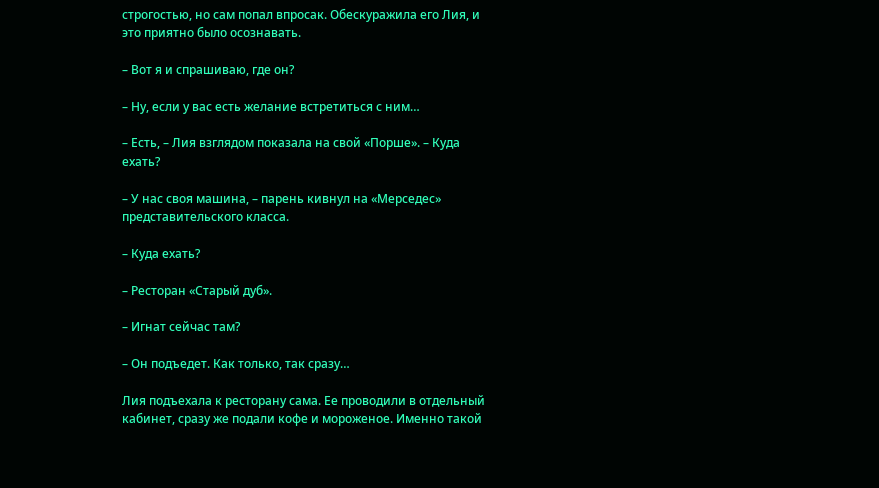строгостью, но сам попал впросак. Обескуражила его Лия, и это приятно было осознавать.

– Вот я и спрашиваю, где он?

– Ну, если у вас есть желание встретиться с ним…

– Есть, – Лия взглядом показала на свой «Порше». – Куда ехать?

– У нас своя машина, – парень кивнул на «Мерседес» представительского класса.

– Куда ехать?

– Ресторан «Старый дуб».

– Игнат сейчас там?

– Он подъедет. Как только, так сразу…

Лия подъехала к ресторану сама. Ее проводили в отдельный кабинет, сразу же подали кофе и мороженое. Именно такой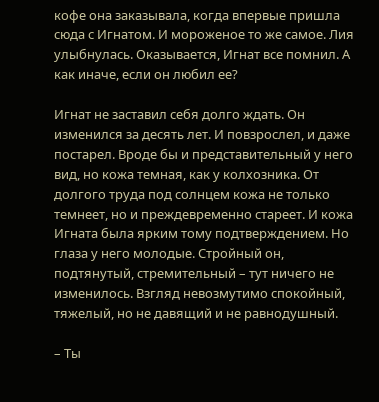кофе она заказывала, когда впервые пришла сюда с Игнатом. И мороженое то же самое. Лия улыбнулась. Оказывается, Игнат все помнил. А как иначе, если он любил ее?

Игнат не заставил себя долго ждать. Он изменился за десять лет. И повзрослел, и даже постарел. Вроде бы и представительный у него вид, но кожа темная, как у колхозника. От долгого труда под солнцем кожа не только темнеет, но и преждевременно стареет. И кожа Игната была ярким тому подтверждением. Но глаза у него молодые. Стройный он, подтянутый, стремительный – тут ничего не изменилось. Взгляд невозмутимо спокойный, тяжелый, но не давящий и не равнодушный.

– Ты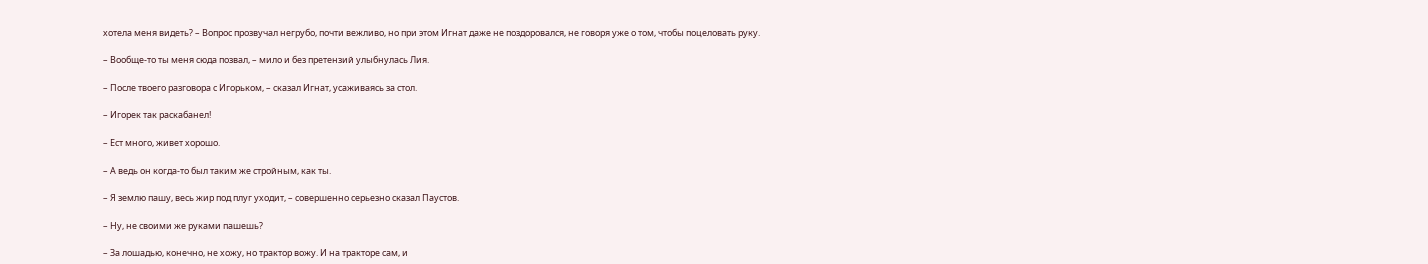хотела меня видеть? – Вопрос прозвучал негрубо, почти вежливо, но при этом Игнат даже не поздоровался, не говоря уже о том, чтобы поцеловать руку.

– Вообще-то ты меня сюда позвал, – мило и без претензий улыбнулась Лия.

– После твоего разговора с Игорьком, – сказал Игнат, усаживаясь за стол.

– Игорек так раскабанел!

– Ест много, живет хорошо.

– А ведь он когда-то был таким же стройным, как ты.

– Я землю пашу, весь жир под плуг уходит, – совершенно серьезно сказал Паустов.

– Ну, не своими же руками пашешь?

– За лошадью, конечно, не хожу, но трактор вожу. И на тракторе сам, и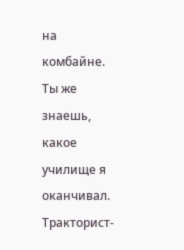на комбайне. Ты же знаешь, какое училище я оканчивал. Тракторист-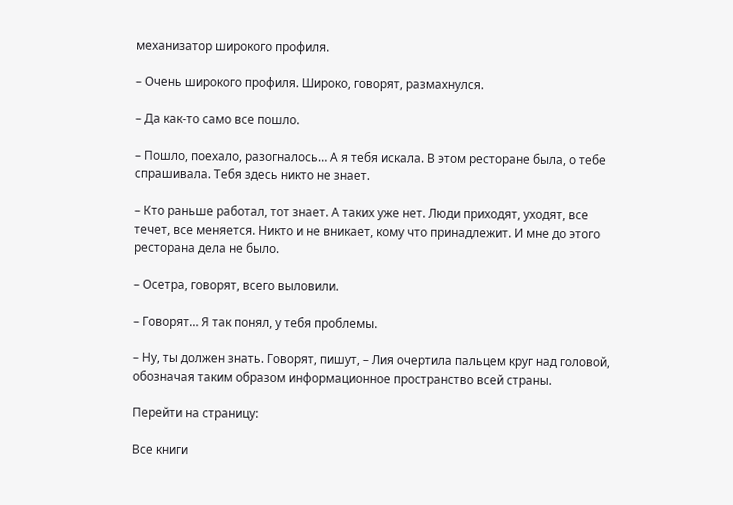механизатор широкого профиля.

– Очень широкого профиля. Широко, говорят, размахнулся.

– Да как-то само все пошло.

– Пошло, поехало, разогналось… А я тебя искала. В этом ресторане была, о тебе спрашивала. Тебя здесь никто не знает.

– Кто раньше работал, тот знает. А таких уже нет. Люди приходят, уходят, все течет, все меняется. Никто и не вникает, кому что принадлежит. И мне до этого ресторана дела не было.

– Осетра, говорят, всего выловили.

– Говорят… Я так понял, у тебя проблемы.

– Ну, ты должен знать. Говорят, пишут, – Лия очертила пальцем круг над головой, обозначая таким образом информационное пространство всей страны.

Перейти на страницу:

Все книги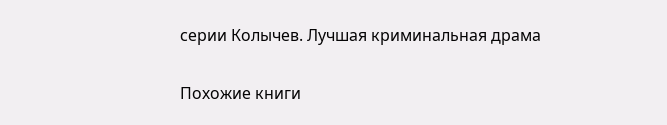серии Колычев. Лучшая криминальная драма

Похожие книги